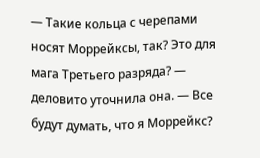— Такие кольца с черепами носят Моррейксы, так? Это для мага Третьего разряда? — деловито уточнила она. — Все будут думать, что я Моррейкс?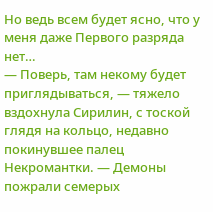Но ведь всем будет ясно, что у меня даже Первого разряда нет…
— Поверь, там некому будет приглядываться, — тяжело вздохнула Сирилин, с тоской глядя на кольцо, недавно покинувшее палец Некромантки. — Демоны пожрали семерых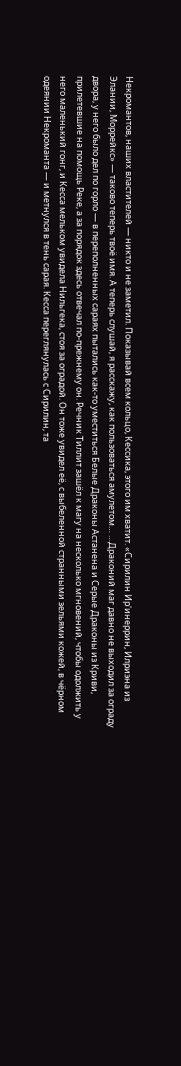Некромантов, наших властителей — никто и не заметил. Показывай всем кольцо, Кессика, этого им хватит. «Сирилин Ир'инеррин, Илриэна из Элании, Моррейкс» — таково теперь твоё имя. А теперь слушай, я расскажу, как пользоваться амулетом… …Драконий маг давно не выходил за ограду двора, у него было дел по горло — в переполненных сараях пытались как-то уместиться Белые Драконы Астанена и Серые Драконы из Криви, прилетевшие на помощь Реке, а за порядок здесь отвечал по-прежнему он. Речник Тиллит зашёл к магу на несколько мгновений, чтобы одолжить у него маленький гонг, и Кесса мельком увидела Нильгека, стоя за оградой. Он тоже увидел её, с выбеленной странными зельями кожей, в чёрном одеянии Некроманта — и метнулся в тень сарая. Кесса переглянулась с Сирилин, та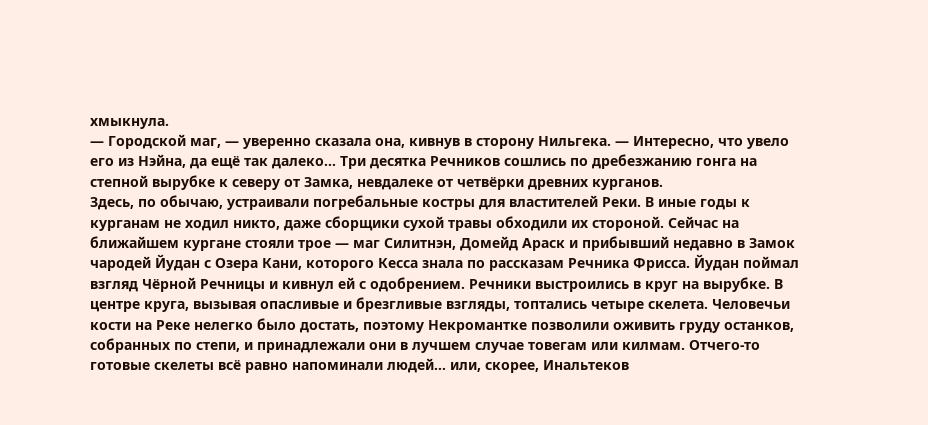хмыкнула.
— Городской маг, — уверенно сказала она, кивнув в сторону Нильгека. — Интересно, что увело его из Нэйна, да ещё так далеко… Три десятка Речников сошлись по дребезжанию гонга на степной вырубке к северу от Замка, невдалеке от четвёрки древних курганов.
Здесь, по обычаю, устраивали погребальные костры для властителей Реки. В иные годы к курганам не ходил никто, даже сборщики сухой травы обходили их стороной. Сейчас на ближайшем кургане стояли трое — маг Силитнэн, Домейд Араск и прибывший недавно в Замок чародей Йудан с Озера Кани, которого Кесса знала по рассказам Речника Фрисса. Йудан поймал взгляд Чёрной Речницы и кивнул ей с одобрением. Речники выстроились в круг на вырубке. В центре круга, вызывая опасливые и брезгливые взгляды, топтались четыре скелета. Человечьи кости на Реке нелегко было достать, поэтому Некромантке позволили оживить груду останков, собранных по степи, и принадлежали они в лучшем случае товегам или килмам. Отчего-то готовые скелеты всё равно напоминали людей… или, скорее, Инальтеков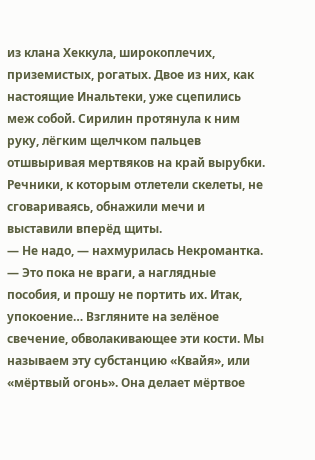из клана Хеккула, широкоплечих, приземистых, рогатых. Двое из них, как настоящие Инальтеки, уже сцепились меж собой. Сирилин протянула к ним руку, лёгким щелчком пальцев отшвыривая мертвяков на край вырубки.
Речники, к которым отлетели скелеты, не сговариваясь, обнажили мечи и выставили вперёд щиты.
— Не надо, — нахмурилась Некромантка. — Это пока не враги, а наглядные пособия, и прошу не портить их. Итак, упокоение… Взгляните на зелёное свечение, обволакивающее эти кости. Мы называем эту субстанцию «Квайя», или «мёртвый огонь». Она делает мёртвое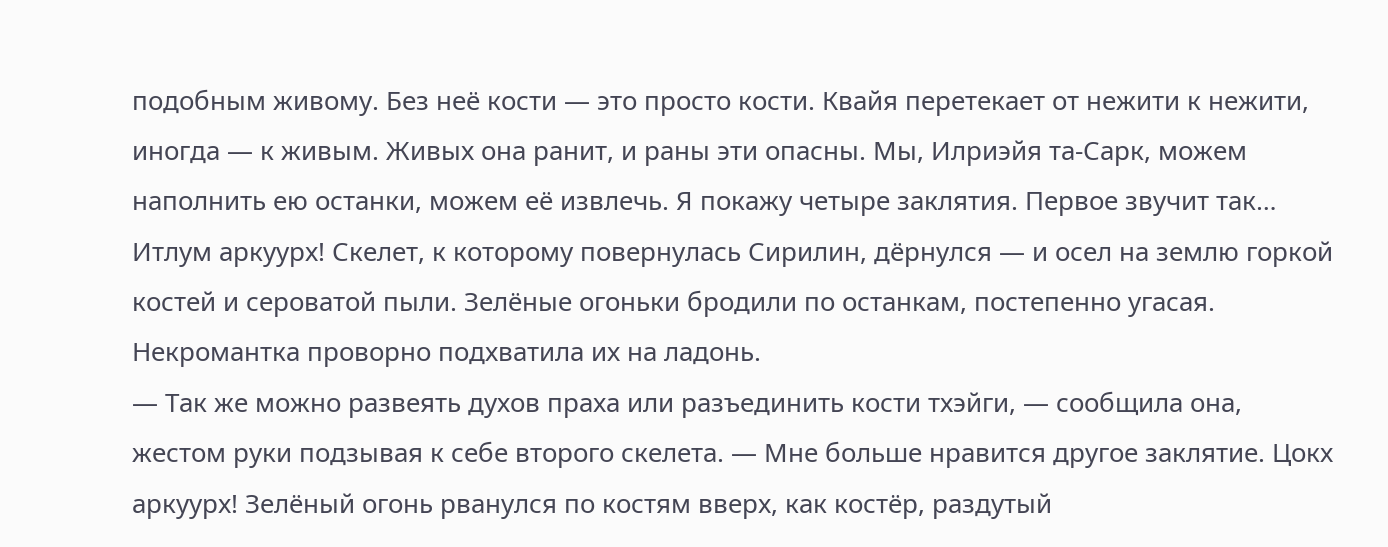подобным живому. Без неё кости — это просто кости. Квайя перетекает от нежити к нежити, иногда — к живым. Живых она ранит, и раны эти опасны. Мы, Илриэйя та-Сарк, можем наполнить ею останки, можем её извлечь. Я покажу четыре заклятия. Первое звучит так… Итлум аркуурх! Скелет, к которому повернулась Сирилин, дёрнулся — и осел на землю горкой костей и сероватой пыли. Зелёные огоньки бродили по останкам, постепенно угасая. Некромантка проворно подхватила их на ладонь.
— Так же можно развеять духов праха или разъединить кости тхэйги, — сообщила она, жестом руки подзывая к себе второго скелета. — Мне больше нравится другое заклятие. Цокх аркуурх! Зелёный огонь рванулся по костям вверх, как костёр, раздутый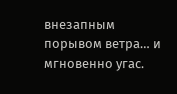внезапным порывом ветра… и мгновенно угас.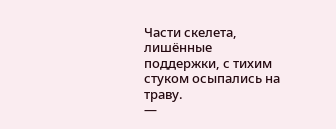Части скелета, лишённые поддержки, с тихим стуком осыпались на траву.
—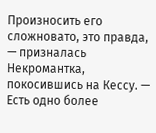Произносить его сложновато, это правда, — призналась Некромантка, покосившись на Кессу. — Есть одно более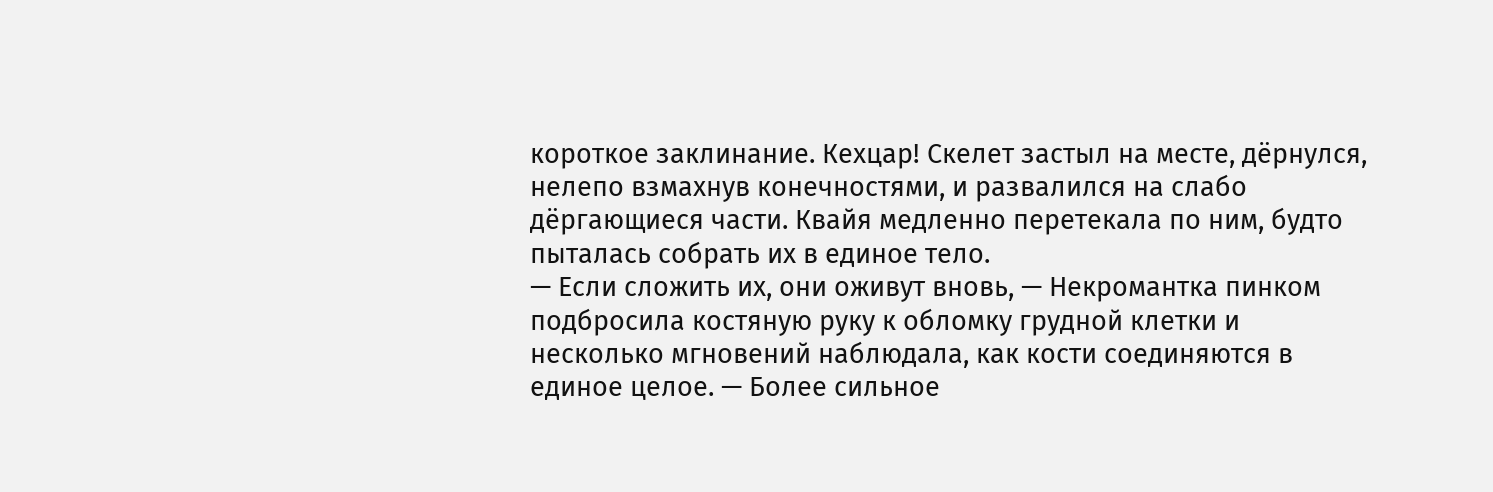короткое заклинание. Кехцар! Скелет застыл на месте, дёрнулся, нелепо взмахнув конечностями, и развалился на слабо дёргающиеся части. Квайя медленно перетекала по ним, будто пыталась собрать их в единое тело.
— Если сложить их, они оживут вновь, — Некромантка пинком подбросила костяную руку к обломку грудной клетки и несколько мгновений наблюдала, как кости соединяются в единое целое. — Более сильное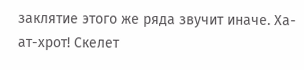заклятие этого же ряда звучит иначе. Ха-ат-хрот! Скелет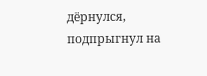дёрнулся, подпрыгнул на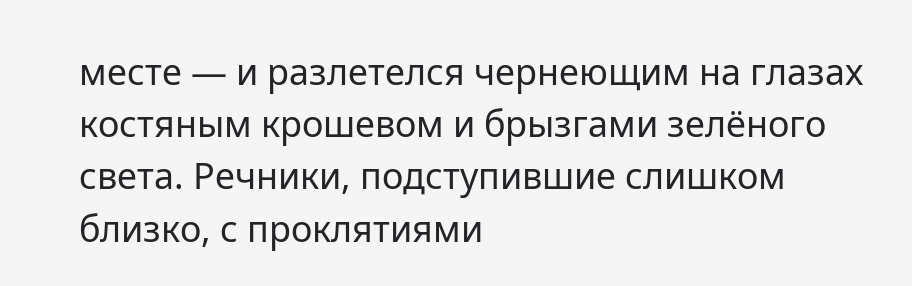месте — и разлетелся чернеющим на глазах костяным крошевом и брызгами зелёного света. Речники, подступившие слишком близко, с проклятиями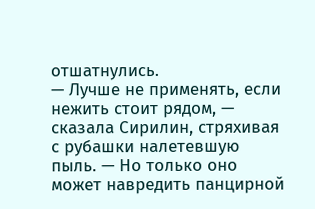отшатнулись.
— Лучше не применять, если нежить стоит рядом, — сказала Сирилин, стряхивая с рубашки налетевшую пыль. — Но только оно может навредить панцирной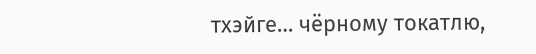тхэйге… чёрному токатлю,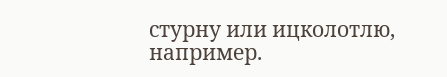стурну или ицколотлю, например.